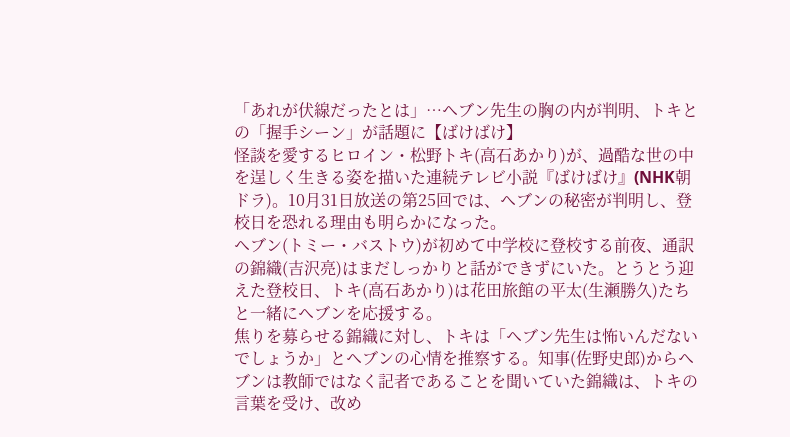「あれが伏線だったとは」…ヘブン先生の胸の内が判明、トキとの「握手シーン」が話題に【ばけばけ】
怪談を愛するヒロイン・松野トキ(高石あかり)が、過酷な世の中を逞しく生きる姿を描いた連続テレビ小説『ばけばけ』(NHK朝ドラ)。10月31日放送の第25回では、ヘブンの秘密が判明し、登校日を恐れる理由も明らかになった。
ヘブン(トミー・バストウ)が初めて中学校に登校する前夜、通訳の錦織(吉沢亮)はまだしっかりと話ができずにいた。とうとう迎えた登校日、トキ(高石あかり)は花田旅館の平太(生瀬勝久)たちと一緒にヘブンを応援する。
焦りを募らせる錦織に対し、トキは「ヘブン先生は怖いんだないでしょうか」とヘブンの心情を推察する。知事(佐野史郎)からヘブンは教師ではなく記者であることを聞いていた錦織は、トキの言葉を受け、改め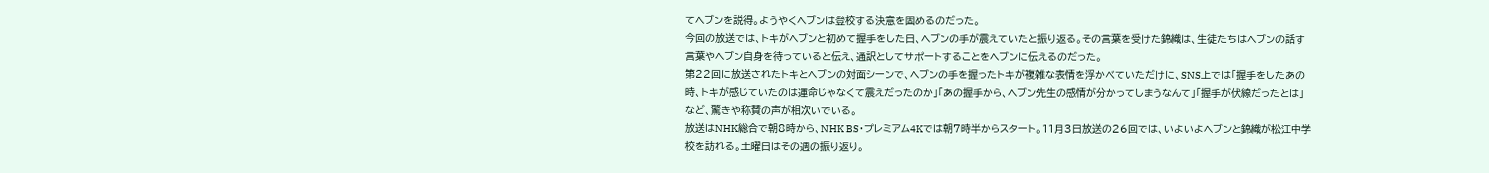てヘブンを説得。ようやくヘブンは登校する決意を固めるのだった。
今回の放送では、トキがヘブンと初めて握手をした日、ヘブンの手が震えていたと振り返る。その言葉を受けた錦織は、生徒たちはヘブンの話す言葉やヘブン自身を待っていると伝え、通訳としてサポートすることをヘブンに伝えるのだった。
第22回に放送されたトキとヘブンの対面シーンで、ヘブンの手を握ったトキが複雑な表情を浮かべていただけに、SNS上では「握手をしたあの時、トキが感じていたのは運命じゃなくて震えだったのか」「あの握手から、ヘブン先生の感情が分かってしまうなんて」「握手が伏線だったとは」など、驚きや称賛の声が相次いでいる。
放送はNHK総合で朝8時から、NHK BS・プレミアム4Kでは朝7時半からスタート。11月3日放送の26回では、いよいよヘブンと錦織が松江中学校を訪れる。土曜日はその週の振り返り。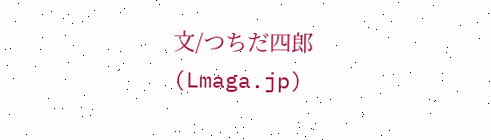文/つちだ四郎
(Lmaga.jp)